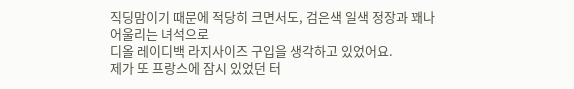직딩맘이기 때문에 적당히 크면서도, 검은색 일색 정장과 꽤나 어울리는 녀석으로
디올 레이디백 라지사이즈 구입을 생각하고 있었어요.
제가 또 프랑스에 잠시 있었던 터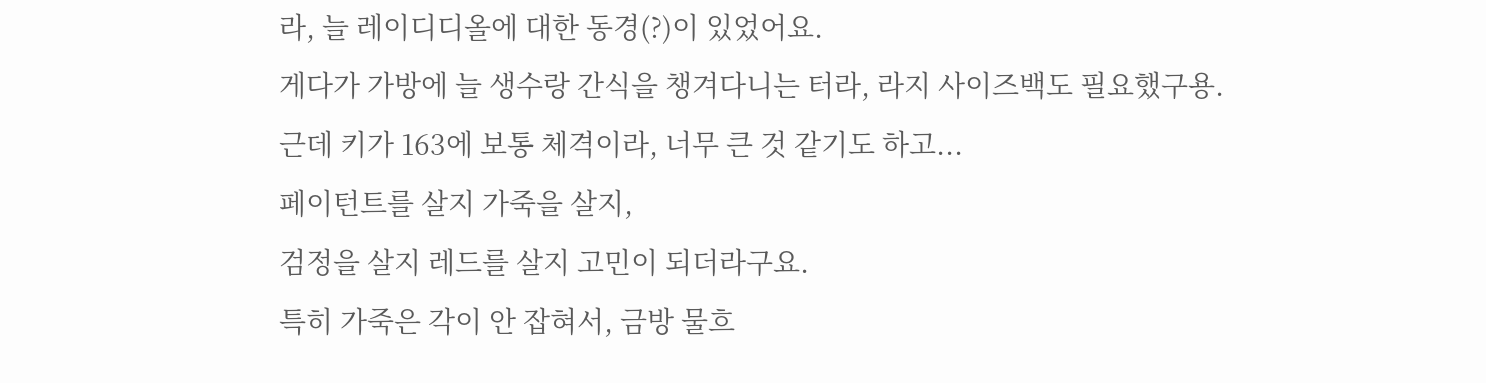라, 늘 레이디디올에 대한 동경(?)이 있었어요.
게다가 가방에 늘 생수랑 간식을 챙겨다니는 터라, 라지 사이즈백도 필요했구용.
근데 키가 163에 보통 체격이라, 너무 큰 것 같기도 하고...
페이턴트를 살지 가죽을 살지,
검정을 살지 레드를 살지 고민이 되더라구요.
특히 가죽은 각이 안 잡혀서, 금방 물흐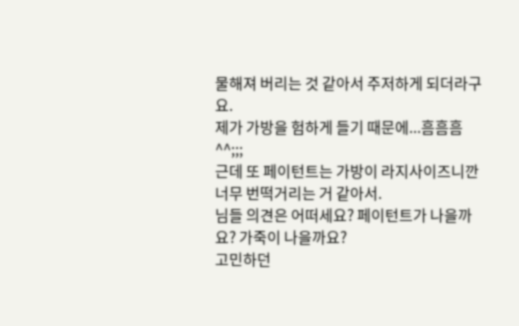물해져 버리는 것 같아서 주저하게 되더라구요.
제가 가방을 험하게 들기 때문에...흠흠흠 ^^;;;
근데 또 페이턴트는 가방이 라지사이즈니깐 너무 번떡거리는 거 같아서.
님들 의견은 어떠세요? 페이턴트가 나을까요? 가죽이 나을까요?
고민하던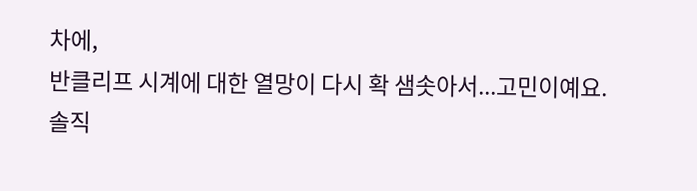차에,
반클리프 시계에 대한 열망이 다시 확 샘솟아서...고민이예요.
솔직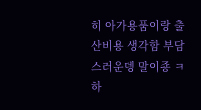히 아가용품이랑 출산비용 생각함 부담스러운뎅 말이죵 ㅋ
하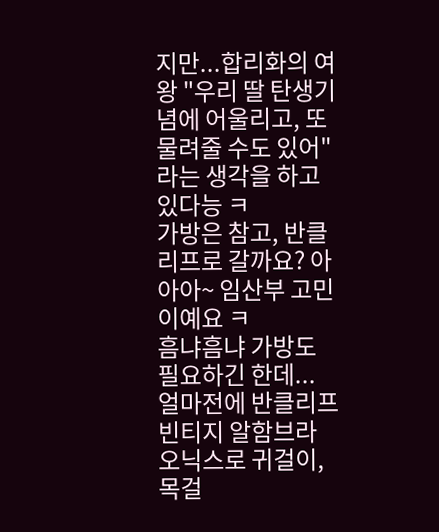지만...합리화의 여왕 "우리 딸 탄생기념에 어울리고, 또 물려줄 수도 있어" 라는 생각을 하고 있다능 ㅋ
가방은 참고, 반클리프로 갈까요? 아아아~ 임산부 고민이예요 ㅋ
흠냐흠냐 가방도 필요하긴 한데...
얼마전에 반클리프 빈티지 알함브라 오닉스로 귀걸이, 목걸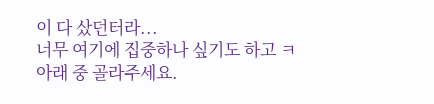이 다 샀던터라...
너무 여기에 집중하나 싶기도 하고 ㅋ
아래 중 골라주세요.